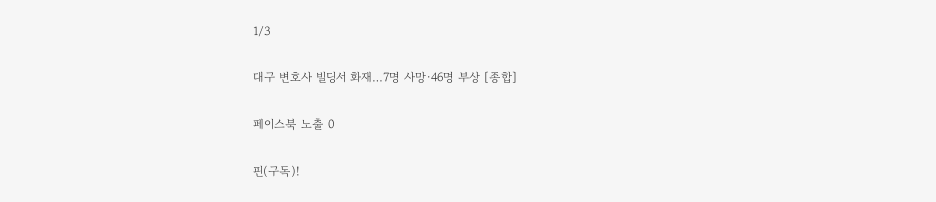1/3

대구 변호사 빌딩서 화재…7명 사망·46명 부상 [종합]

페이스북 노출 0

핀(구독)!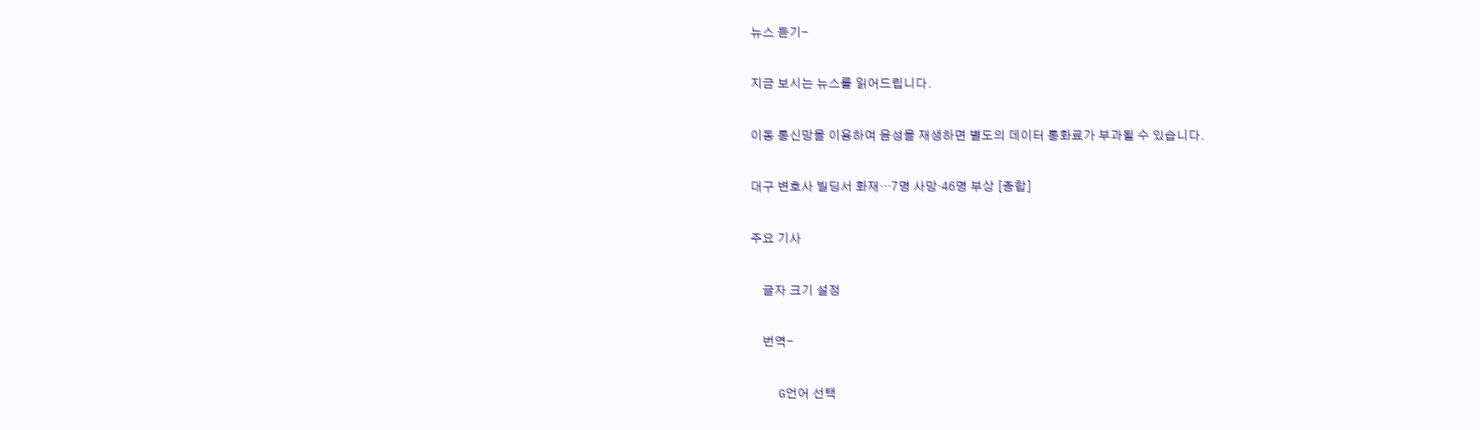뉴스 듣기-

지금 보시는 뉴스를 읽어드립니다.

이동 통신망을 이용하여 음성을 재생하면 별도의 데이터 통화료가 부과될 수 있습니다.

대구 변호사 빌딩서 화재…7명 사망·46명 부상 [종합]

주요 기사

    글자 크기 설정

    번역-

    G언어 선택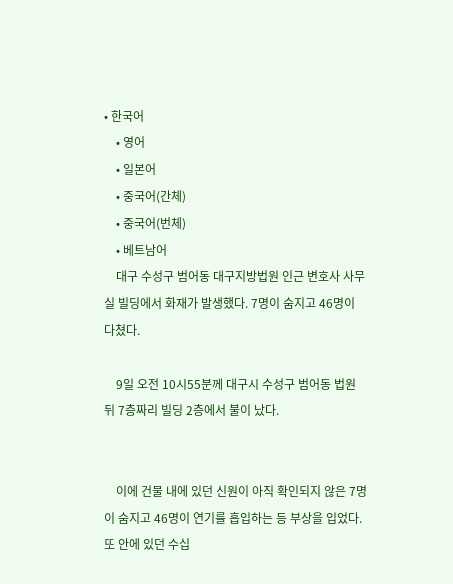• 한국어
    • 영어
    • 일본어
    • 중국어(간체)
    • 중국어(번체)
    • 베트남어
    대구 수성구 범어동 대구지방법원 인근 변호사 사무실 빌딩에서 화재가 발생했다. 7명이 숨지고 46명이 다쳤다.

    9일 오전 10시55분께 대구시 수성구 범어동 법원 뒤 7층짜리 빌딩 2층에서 불이 났다.


    이에 건물 내에 있던 신원이 아직 확인되지 않은 7명이 숨지고 46명이 연기를 흡입하는 등 부상을 입었다. 또 안에 있던 수십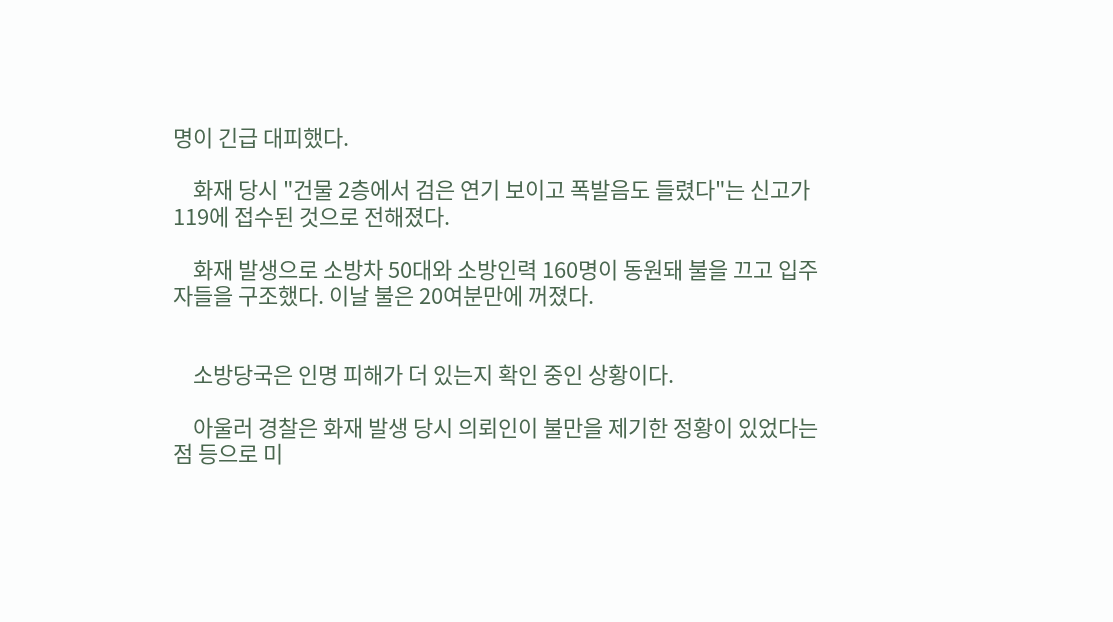명이 긴급 대피했다.

    화재 당시 "건물 2층에서 검은 연기 보이고 폭발음도 들렸다"는 신고가 119에 접수된 것으로 전해졌다.

    화재 발생으로 소방차 50대와 소방인력 160명이 동원돼 불을 끄고 입주자들을 구조했다. 이날 불은 20여분만에 꺼졌다.


    소방당국은 인명 피해가 더 있는지 확인 중인 상황이다.

    아울러 경찰은 화재 발생 당시 의뢰인이 불만을 제기한 정황이 있었다는 점 등으로 미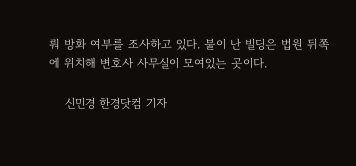뤄 방화 여부를 조사하고 있다. 불이 난 빌딩은 법원 뒤쪽에 위치해 변호사 사무실이 모여있는 곳이다.

    신민경 한경닷컴 기자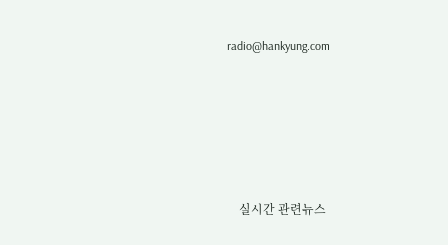radio@hankyung.com







    실시간 관련뉴스